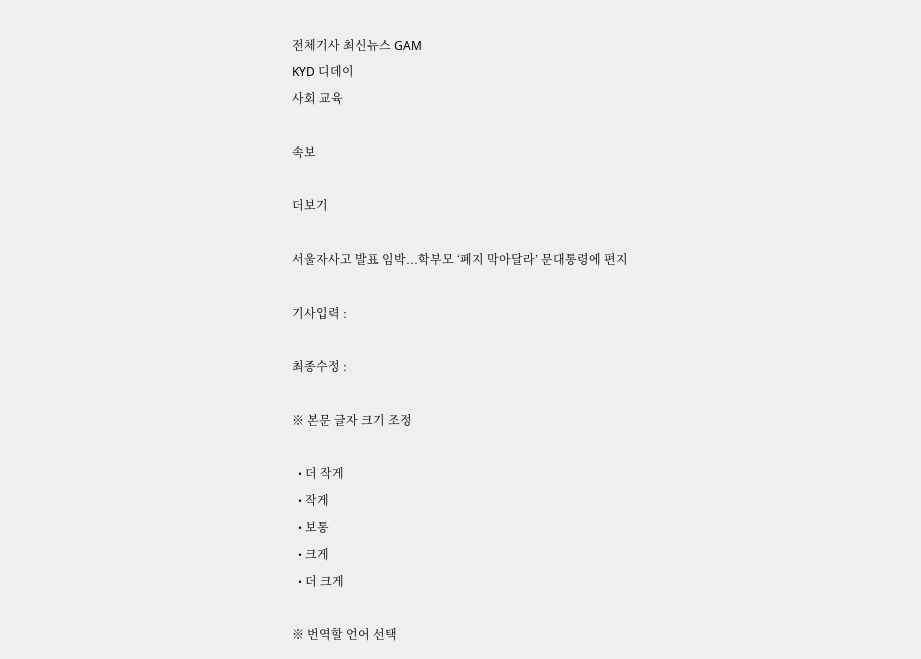전체기사 최신뉴스 GAM
KYD 디데이
사회 교육

속보

더보기

서울자사고 발표 임박...학부모 ‘폐지 막아달라’ 문대통령에 편지

기사입력 :

최종수정 :

※ 본문 글자 크기 조정

  • 더 작게
  • 작게
  • 보통
  • 크게
  • 더 크게

※ 번역할 언어 선택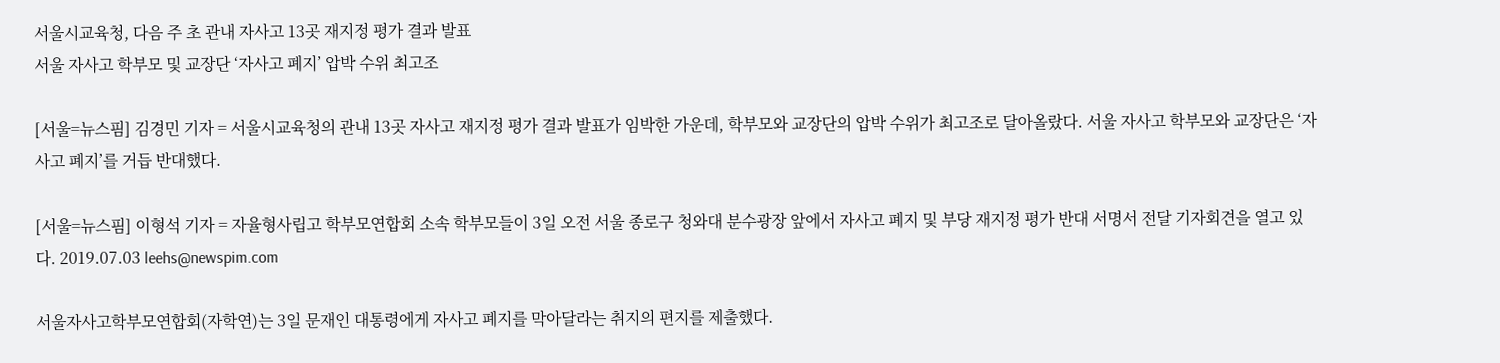서울시교육청, 다음 주 초 관내 자사고 13곳 재지정 평가 결과 발표
서울 자사고 학부모 및 교장단 ‘자사고 폐지’ 압박 수위 최고조

[서울=뉴스핌] 김경민 기자 = 서울시교육청의 관내 13곳 자사고 재지정 평가 결과 발표가 임박한 가운데, 학부모와 교장단의 압박 수위가 최고조로 달아올랐다. 서울 자사고 학부모와 교장단은 ‘자사고 폐지’를 거듭 반대했다.

[서울=뉴스핌] 이형석 기자 = 자율형사립고 학부모연합회 소속 학부모들이 3일 오전 서울 종로구 청와대 분수광장 앞에서 자사고 폐지 및 부당 재지정 평가 반대 서명서 전달 기자회견을 열고 있다. 2019.07.03 leehs@newspim.com

서울자사고학부모연합회(자학연)는 3일 문재인 대통령에게 자사고 폐지를 막아달라는 취지의 편지를 제출했다.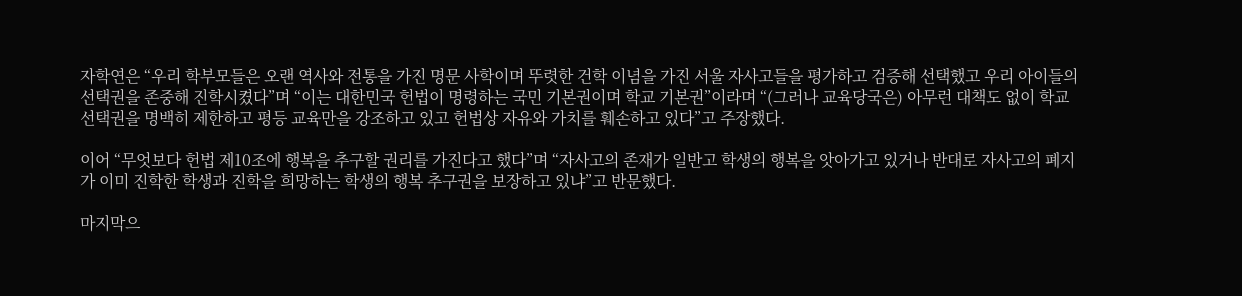자학연은 “우리 학부모들은 오랜 역사와 전통을 가진 명문 사학이며 뚜렷한 건학 이념을 가진 서울 자사고들을 평가하고 검증해 선택했고 우리 아이들의 선택권을 존중해 진학시켰다”며 “이는 대한민국 헌법이 명령하는 국민 기본권이며 학교 기본권”이라며 “(그러나 교육당국은) 아무런 대책도 없이 학교 선택권을 명백히 제한하고 평등 교육만을 강조하고 있고 헌법상 자유와 가치를 훼손하고 있다”고 주장했다.

이어 “무엇보다 헌법 제10조에 행복을 추구할 권리를 가진다고 했다”며 “자사고의 존재가 일반고 학생의 행복을 앗아가고 있거나 반대로 자사고의 폐지가 이미 진학한 학생과 진학을 희망하는 학생의 행복 추구권을 보장하고 있냐”고 반문했다.

마지막으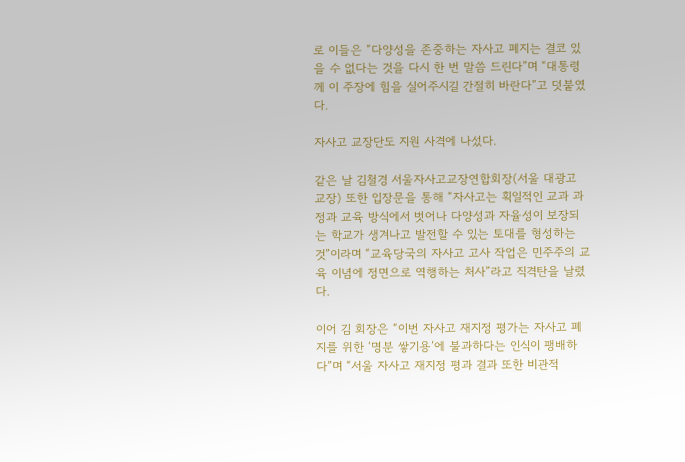로 이들은 “다양성을 존중하는 자사고 폐지는 결코 있을 수 없다는 것을 다시 한 번 말씀 드린다”며 “대통령께 이 주장에 힘을 실어주시길 간절히 바란다”고 덧붙였다.

자사고 교장단도 지원 사격에 나섰다.

같은 날 김철경 서울자사고교장연합회장(서울 대광고 교장) 또한 입장문을 통해 “자사고는 획일적인 교과 과정과 교육 방식에서 벗어나 다양성과 자율성이 보장되는 학교가 생겨나고 발전할 수 있는 토대를 형성하는 것”이라며 “교육당국의 자사고 고사 작업은 민주주의 교육 이념에 정면으로 역행하는 처사”라고 직격탄을 날렸다.

이어 김 회장은 “이번 자사고 재지정 평가는 자사고 폐지를 위한 ‘명분 쌓기용’에 불과하다는 인식이 팽배하다”며 “서울 자사고 재지정 평과 결과 또한 비관적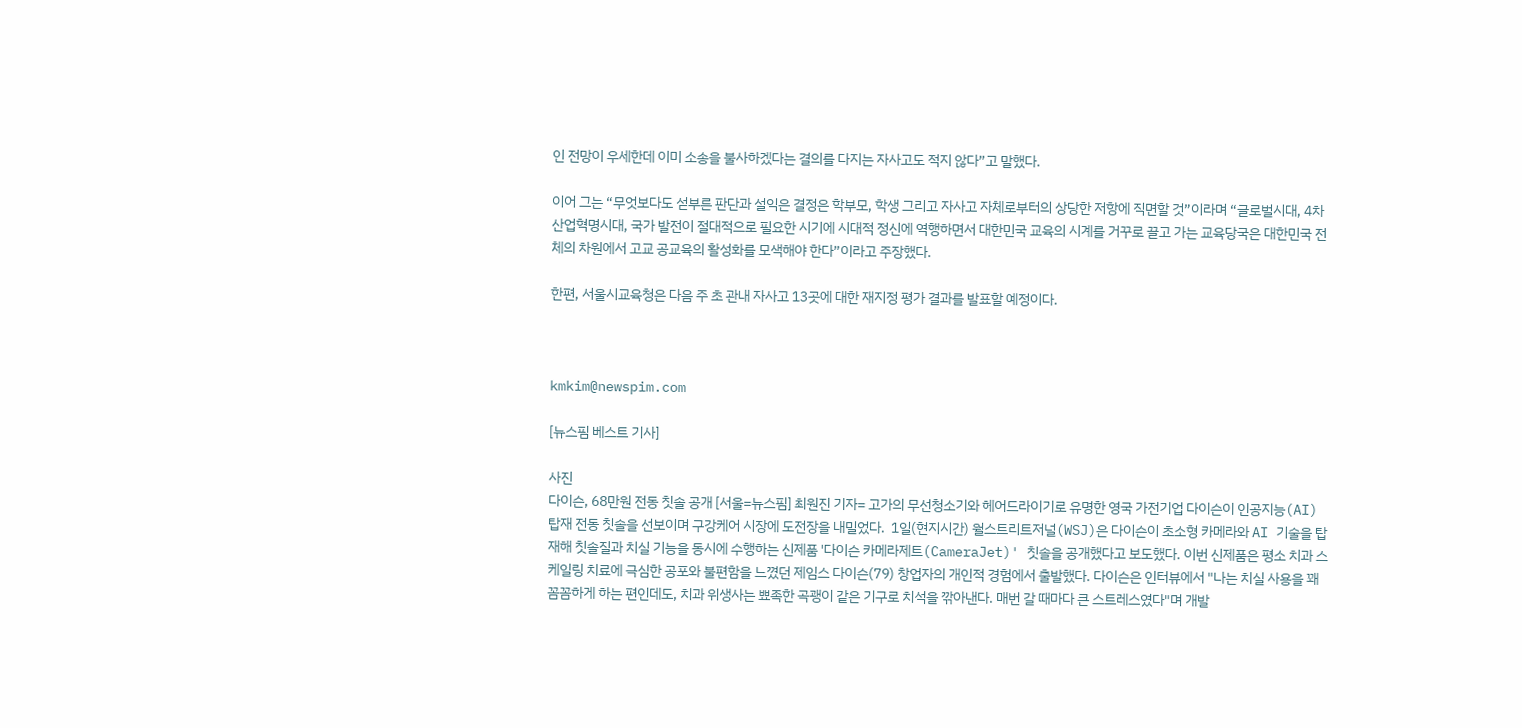인 전망이 우세한데 이미 소송을 불사하겠다는 결의를 다지는 자사고도 적지 않다”고 말했다.

이어 그는 “무엇보다도 섣부른 판단과 설익은 결정은 학부모, 학생 그리고 자사고 자체로부터의 상당한 저항에 직면할 것”이라며 “글로벌시대, 4차산업혁명시대, 국가 발전이 절대적으로 필요한 시기에 시대적 정신에 역행하면서 대한민국 교육의 시계를 거꾸로 끌고 가는 교육당국은 대한민국 전체의 차원에서 고교 공교육의 활성화를 모색해야 한다”이라고 주장했다.

한편, 서울시교육청은 다음 주 초 관내 자사고 13곳에 대한 재지정 평가 결과를 발표할 예정이다.



kmkim@newspim.com

[뉴스핌 베스트 기사]

사진
다이슨, 68만원 전동 칫솔 공개 [서울=뉴스핌] 최원진 기자= 고가의 무선청소기와 헤어드라이기로 유명한 영국 가전기업 다이슨이 인공지능(AI) 탑재 전동 칫솔을 선보이며 구강케어 시장에 도전장을 내밀었다.  1일(현지시간) 월스트리트저널(WSJ)은 다이슨이 초소형 카메라와 AI 기술을 탑재해 칫솔질과 치실 기능을 동시에 수행하는 신제품 '다이슨 카메라제트(CameraJet)' 칫솔을 공개했다고 보도했다. 이번 신제품은 평소 치과 스케일링 치료에 극심한 공포와 불편함을 느꼈던 제임스 다이슨(79) 창업자의 개인적 경험에서 출발했다. 다이슨은 인터뷰에서 "나는 치실 사용을 꽤 꼼꼼하게 하는 편인데도, 치과 위생사는 뾰족한 곡괭이 같은 기구로 치석을 깎아낸다. 매번 갈 때마다 큰 스트레스였다"며 개발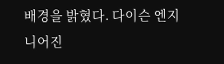배경을 밝혔다. 다이슨 엔지니어진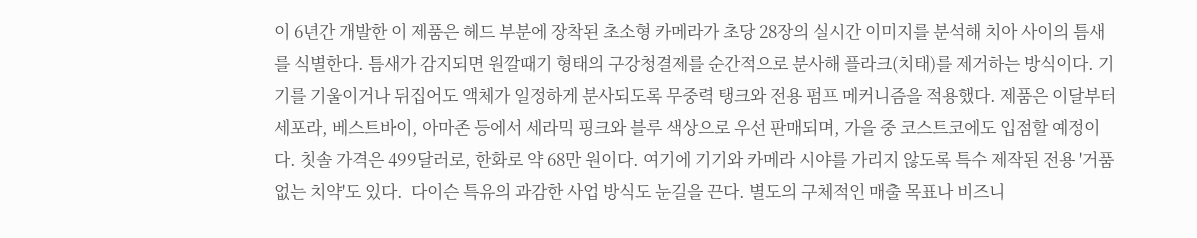이 6년간 개발한 이 제품은 헤드 부분에 장착된 초소형 카메라가 초당 28장의 실시간 이미지를 분석해 치아 사이의 틈새를 식별한다. 틈새가 감지되면 원깔때기 형태의 구강청결제를 순간적으로 분사해 플라크(치태)를 제거하는 방식이다. 기기를 기울이거나 뒤집어도 액체가 일정하게 분사되도록 무중력 탱크와 전용 펌프 메커니즘을 적용했다. 제품은 이달부터 세포라, 베스트바이, 아마존 등에서 세라믹 핑크와 블루 색상으로 우선 판매되며, 가을 중 코스트코에도 입점할 예정이다. 칫솔 가격은 499달러로, 한화로 약 68만 원이다. 여기에 기기와 카메라 시야를 가리지 않도록 특수 제작된 전용 '거품 없는 치약'도 있다.  다이슨 특유의 과감한 사업 방식도 눈길을 끈다. 별도의 구체적인 매출 목표나 비즈니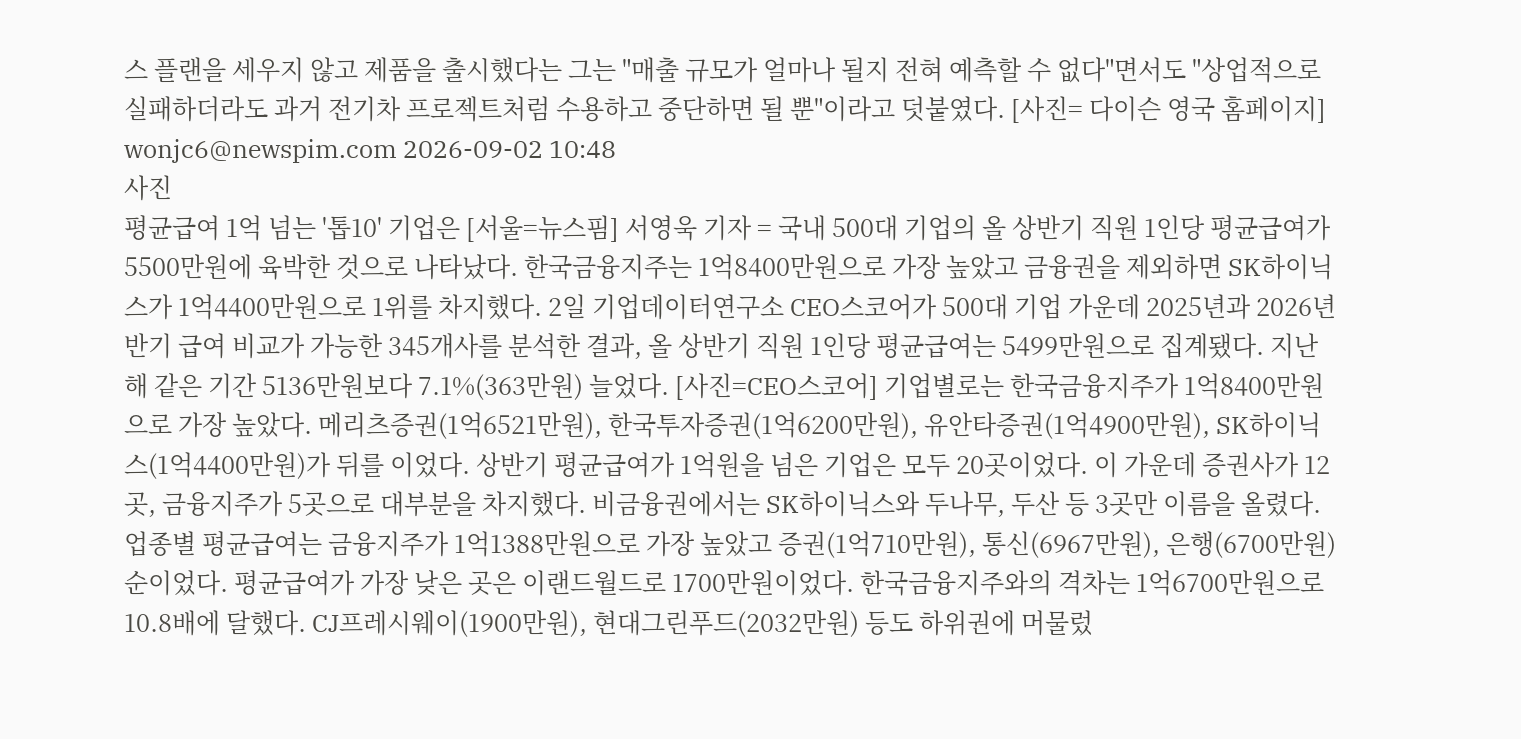스 플랜을 세우지 않고 제품을 출시했다는 그는 "매출 규모가 얼마나 될지 전혀 예측할 수 없다"면서도 "상업적으로 실패하더라도 과거 전기차 프로젝트처럼 수용하고 중단하면 될 뿐"이라고 덧붙였다. [사진= 다이슨 영국 홈페이지] wonjc6@newspim.com 2026-09-02 10:48
사진
평균급여 1억 넘는 '톱10' 기업은 [서울=뉴스핌] 서영욱 기자 = 국내 500대 기업의 올 상반기 직원 1인당 평균급여가 5500만원에 육박한 것으로 나타났다. 한국금융지주는 1억8400만원으로 가장 높았고 금융권을 제외하면 SK하이닉스가 1억4400만원으로 1위를 차지했다. 2일 기업데이터연구소 CEO스코어가 500대 기업 가운데 2025년과 2026년 반기 급여 비교가 가능한 345개사를 분석한 결과, 올 상반기 직원 1인당 평균급여는 5499만원으로 집계됐다. 지난해 같은 기간 5136만원보다 7.1%(363만원) 늘었다. [사진=CEO스코어] 기업별로는 한국금융지주가 1억8400만원으로 가장 높았다. 메리츠증권(1억6521만원), 한국투자증권(1억6200만원), 유안타증권(1억4900만원), SK하이닉스(1억4400만원)가 뒤를 이었다. 상반기 평균급여가 1억원을 넘은 기업은 모두 20곳이었다. 이 가운데 증권사가 12곳, 금융지주가 5곳으로 대부분을 차지했다. 비금융권에서는 SK하이닉스와 두나무, 두산 등 3곳만 이름을 올렸다. 업종별 평균급여는 금융지주가 1억1388만원으로 가장 높았고 증권(1억710만원), 통신(6967만원), 은행(6700만원) 순이었다. 평균급여가 가장 낮은 곳은 이랜드월드로 1700만원이었다. 한국금융지주와의 격차는 1억6700만원으로 10.8배에 달했다. CJ프레시웨이(1900만원), 현대그린푸드(2032만원) 등도 하위권에 머물렀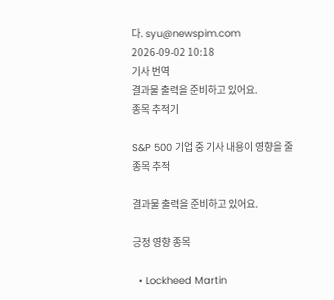다. syu@newspim.com 2026-09-02 10:18
기사 번역
결과물 출력을 준비하고 있어요.
종목 추적기

S&P 500 기업 중 기사 내용이 영향을 줄 종목 추적

결과물 출력을 준비하고 있어요.

긍정 영향 종목

  • Lockheed Martin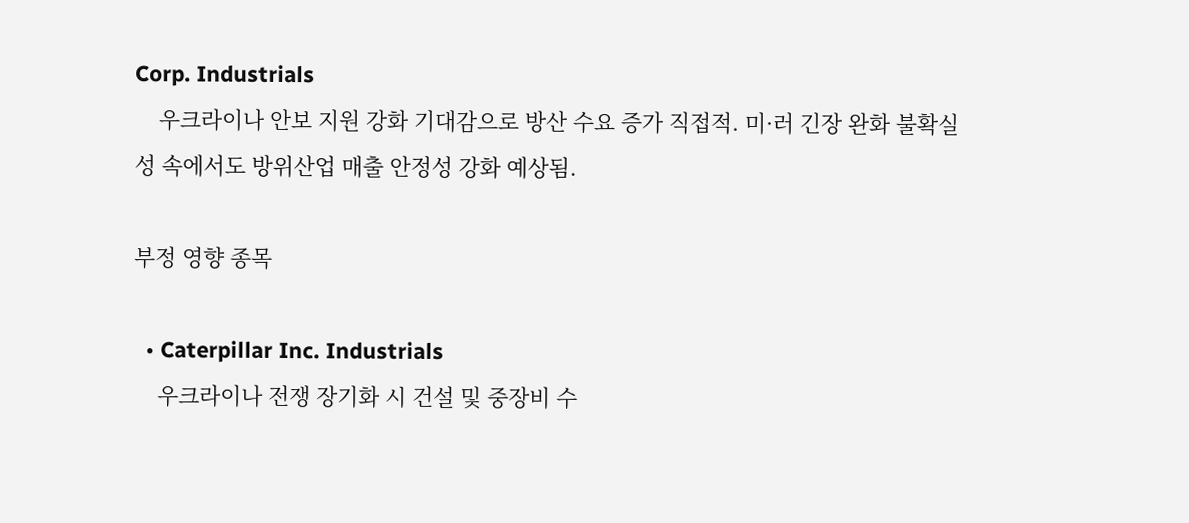Corp. Industrials
    우크라이나 안보 지원 강화 기대감으로 방산 수요 증가 직접적. 미·러 긴장 완화 불확실성 속에서도 방위산업 매출 안정성 강화 예상됨.

부정 영향 종목

  • Caterpillar Inc. Industrials
    우크라이나 전쟁 장기화 시 건설 및 중장비 수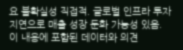요 불확실성 직접적. 글로벌 인프라 투자 지연으로 매출 성장 둔화 가능성 있음.
이 내용에 포함된 데이터와 의견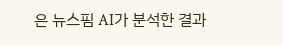은 뉴스핌 AI가 분석한 결과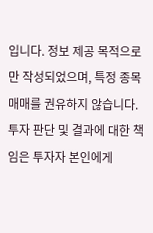입니다. 정보 제공 목적으로만 작성되었으며, 특정 종목 매매를 권유하지 않습니다. 투자 판단 및 결과에 대한 책임은 투자자 본인에게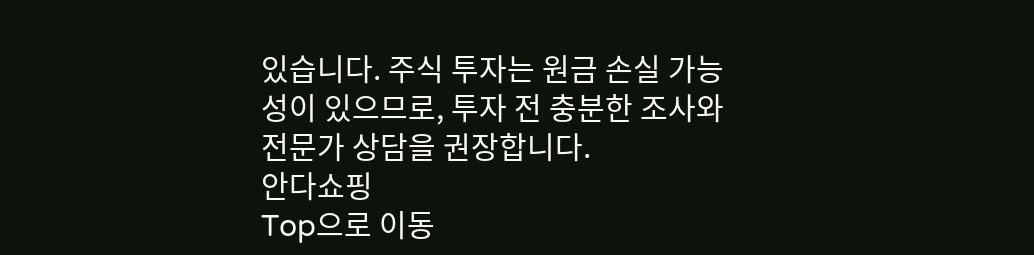있습니다. 주식 투자는 원금 손실 가능성이 있으므로, 투자 전 충분한 조사와 전문가 상담을 권장합니다.
안다쇼핑
Top으로 이동